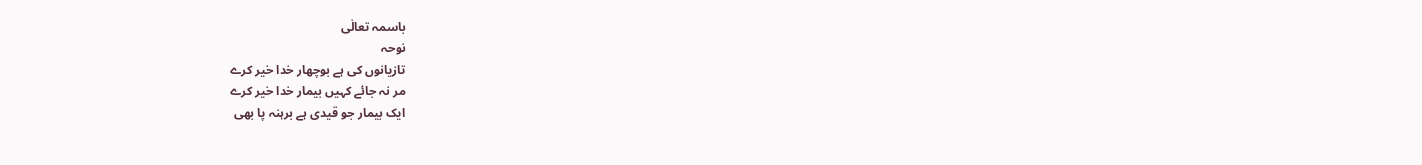باسمہ تعالٰی
نوحہ
تازیانوں کی ہے بوچھار خدا خیر کرے
مر نہ جائے کہیں بیمار خدا خیر کرے
ایک بیمار جو قیدی ہے برہنہ پا بھی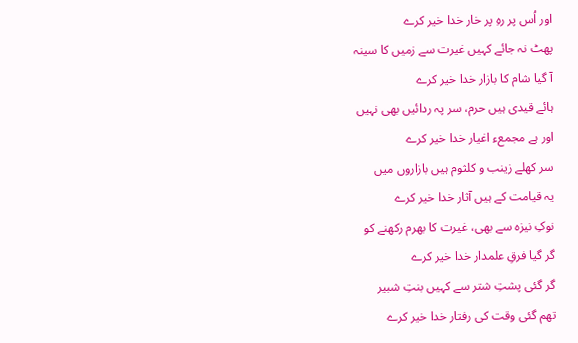اور اُس پر رہِ پر خار خدا خیر کرے
پھٹ نہ جائے کہیں غیرت سے زمیں کا سینہ
آ گیا شام کا بازار خدا خیر کرے
ہائے قیدی ہیں حرم، سر پہ ردائیں بھی نہیں
اور ہے مجمعء اغیار خدا خیر کرے
سر کھلے زینب و کلثوم ہیں بازاروں میں
یہ قیامت کے ہیں آثار خدا خیر کرے
نوکِ نیزہ سے بھی، غیرت کا بھرم رکھنے کو
گر گیا فرقِ علمدار خدا خیر کرے
گر گئی پشتِ شتر سے کہیں بنتِ شبیر
تھم گئی وقت کی رفتار خدا خیر کرے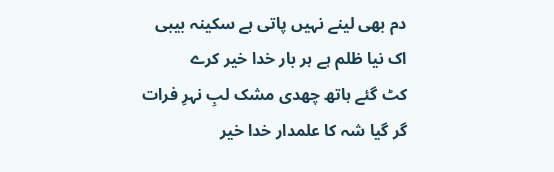دم بھی لینے نہیں پاتی ہے سکینہ بیبی
اک نیا ظلم ہے ہر بار خدا خیر کرے
کٹ گئے ہاتھ چھدی مشک لبِ نہرِ فرات
گر گیا شہ کا علمدار خدا خیر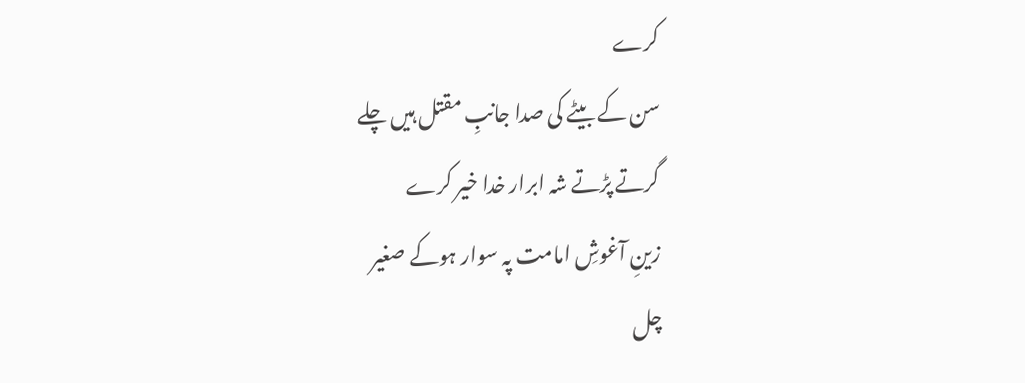کرے
سن کے بیٹے کی صدا جانبِ مقتل ہیں چلے
گرتے پڑتے شہ ابرار خدا خیر کرے
زینِ آغوشِ امامت پہ سوار ہوکے صغیر
چل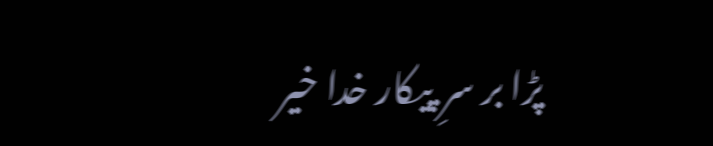پڑا بر سرِ پیکار خدا خیر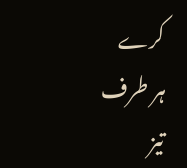کرے
ہر طرف تیز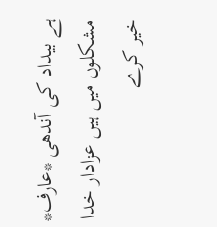ہے بیداد کی آندھی *عارف*
مشکلوں میں ہیں عزادار خدا خیر کرے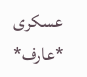عسکری *عارف*